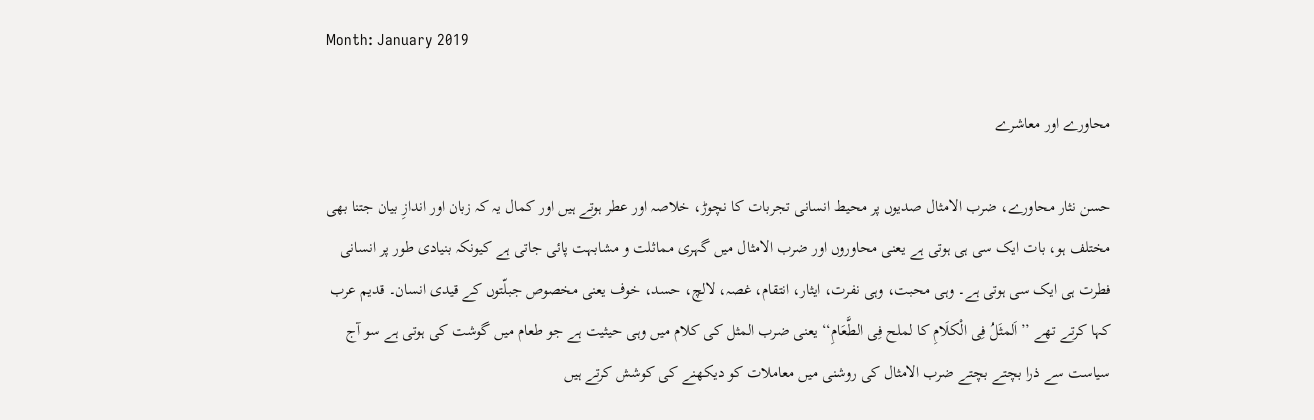Month: January 2019

محاورے اور معاشرے

حسن نثار محاورے، ضرب الامثال صدیوں پر محیط انسانی تجربات کا نچوڑ، خلاصہ اور عطر ہوتے ہیں اور کمال یہ کہ زبان اور اندازِ بیان جتنا بھی مختلف ہو، بات ایک سی ہی ہوتی ہے یعنی محاوروں اور ضرب الامثال میں گہری مماثلت و مشابہت پائی جاتی ہے کیونکہ بنیادی طور پر انسانی فطرت ہی ایک سی ہوتی ہے۔ وہی محبت، وہی نفرت، ایثار، انتقام، غصہ، لالچ، حسد، خوف یعنی مخصوص جبلّتوں کے قیدی انسان۔ قدیم عرب کہا کرتے تھے ’’اَلمثَلُ فِی الْکلَامِ کا لملح فِی الطَّعَامِ‘‘ یعنی ضرب المثل کی کلام میں وہی حیثیت ہے جو طعام میں گوشت کی ہوتی ہے سو آج سیاست سے ذرا بچتے بچتے ضرب الامثال کی روشنی میں معاملات کو دیکھنے کی کوشش کرتے ہیں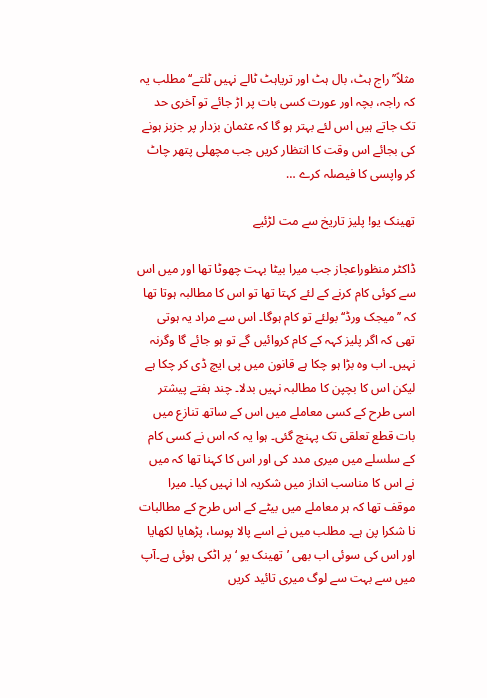مثلاً’’راج ہٹ، بال ہٹ اور تریاہٹ ٹالے نہیں ٹلتے‘‘مطلب یہ کہ راجہ، بچہ اور عورت کسی بات پر اڑ جائے تو آخری حد تک جاتے ہیں اس لئے بہتر ہو گا کہ عثمان بزدار پر جزبز ہونے کی بجائے اس وقت کا انتظار کریں جب مچھلی پتھر چاٹ کر واپسی کا فیصلہ کرے …

تھینک یو! پلیز تاریخ سے مت لڑئیے

ڈاکٹر منظوراعجاز جب میرا بیٹا بہت چھوٹا تھا اور میں اس سے کوئی کام کرنے کے لئے کہتا تھا تو اس کا مطالبہ ہوتا تھا کہ ’’میجک ورڈ‘‘ بولئے تو کام ہوگا۔ اس سے مراد یہ ہوتی تھی کہ اگر پلیز کہہ کے کام کروائیں گے تو ہو جائے گا وگرنہ نہیں۔ اب وہ بڑا ہو چکا ہے قانون میں پی ایچ ڈی کر چکا ہے لیکن اس کا بچپن کا مطالبہ نہیں بدلا۔ چند ہفتے پیشتر اسی طرح کے کسی معاملے میں اس کے ساتھ تنازع میں بات قطع تعلقی تک پہنچ گئی۔ ہوا یہ کہ اس نے کسی کام کے سلسلے میں میری مدد کی اور اس کا کہنا تھا کہ میں نے اس کا مناسب انداز میں شکریہ ادا نہیں کیا۔ میرا موقف تھا کہ ہر معاملے میں بیٹے کے اس طرح کے مطالبات نا شکرا پن ہے۔ مطلب میں نے اسے پالا پوسا، پڑھایا لکھایا اور اس کی سوئی اب بھی ’تھینک یو ‘ پر اٹکی ہوئی ہے۔آپ میں سے بہت سے لوگ میری تائید کریں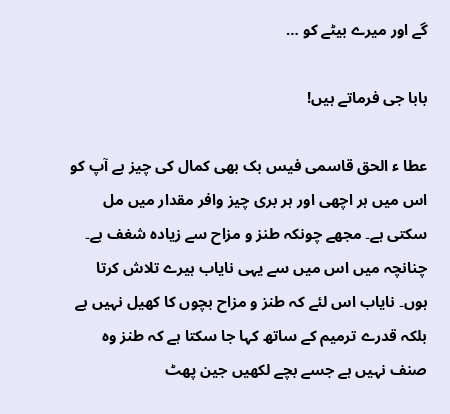گے اور میرے بیٹے کو …

بابا جی فرماتے ہیں!

عطا ء الحق قاسمی فیس بک بھی کمال کی چیز ہے آپ کو اس میں ہر اچھی اور ہر بری چیز وافر مقدار میں مل سکتی ہے۔ مجھے چونکہ طنز و مزاح سے زیادہ شغف ہے۔ چنانچہ میں اس میں سے یہی نایاب ہیرے تلاش کرتا ہوں۔ نایاب اس لئے کہ طنز و مزاح بچوں کا کھیل نہیں ہے بلکہ قدرے ترمیم کے ساتھ کہا جا سکتا ہے کہ طنز وہ صنف نہیں ہے جسے بچے لکھیں جین پھٹ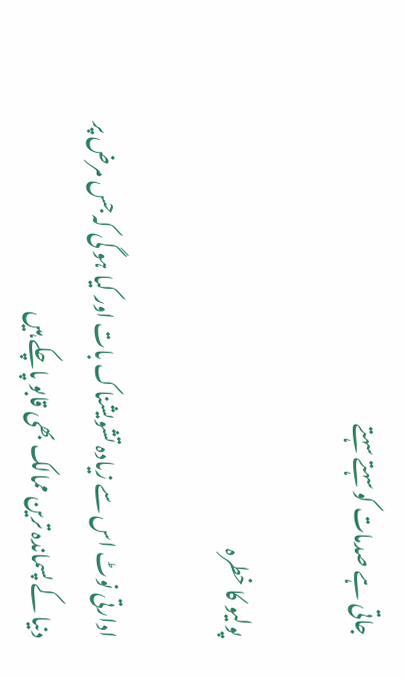جاتی ہے صدمات کو سہتے سہتے

پولیو کا خطرہ

ادارتی نوٹ اس سے زیادہ تشویشناک بات اور کیا ہو گی کہ جس مرض پر دنیا کے پسماندہ ترین ممالک بھی قابو پاچکے ہیں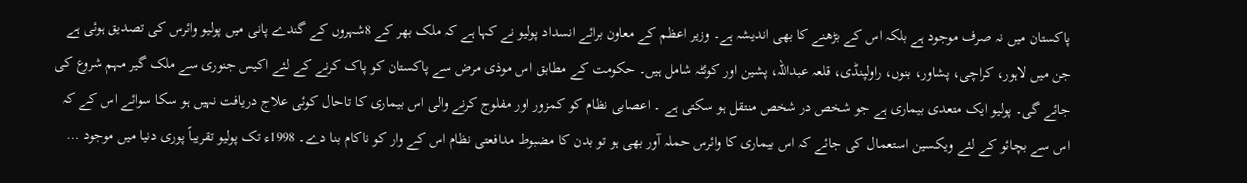پاکستان میں نہ صرف موجود ہے بلکہ اس کے بڑھنے کا بھی اندیشہ ہے۔ وزیر اعظم کے معاون برائے انسداد پولیو نے کہا ہے کہ ملک بھر کے 8شہروں کے گندے پانی میں پولیو وائرس کی تصدیق ہوئی ہے جن میں لاہور، کراچی، پشاور، بنوں، راولپنڈی، قلعہ عبداللہ، پشین اور کوئٹہ شامل ہیں۔ حکومت کے مطابق اس موذی مرض سے پاکستان کو پاک کرنے کے لئے اکیس جنوری سے ملک گیر مہم شروع کی جائے گی۔ پولیو ایک متعدی بیماری ہے جو شخص در شخص منتقل ہو سکتی ہے ۔ اعصابی نظام کو کمزور اور مفلوج کرنے والی اس بیماری کا تاحال کوئی علاج دریافت نہیں ہو سکا سوائے اس کے کہ اس سے بچائو کے لئے ویکسین استعمال کی جائے کہ اس بیماری کا وائرس حملہ آور بھی ہو تو بدن کا مضبوط مدافعتی نظام اس کے وار کو ناکام بنا دے۔ 1998ء تک پولیو تقریباً پوری دنیا میں موجود …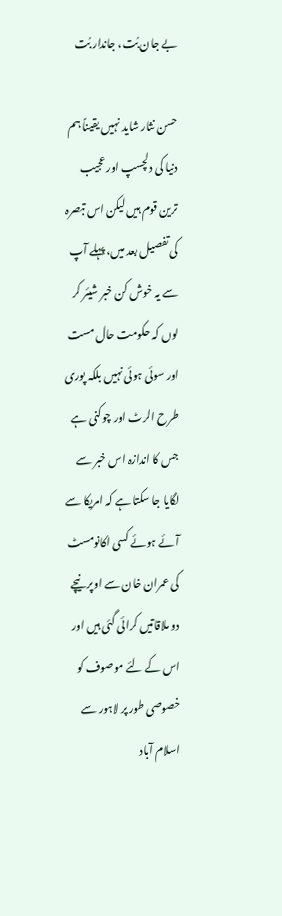بے جان بُت، جاندار بُت

حسن نثار شاید نہیں یقیناً ہم دنیا کی دلچسپ اور عجیب ترین قوم ہیں لیکن اس تبصرہ کی تفصیل بعد میں، پہلے آپ سے یہ خوش کن خبر شیئر کر لوں کہ حکومت حال مست اور سوئی ہوئی نہیں بلکہ پوری طرح الرٹ اور چوکنی ہے جس کا اندازہ اس خبر سے لگایا جا سکتا ہے کہ امریکا سے آئے ہوئے کسی اکانومسٹ کی عمران خان سے اوپر نیچے دو ملاقاتیں کرائی گئی ہیں اور اس کے لئے موصوف کو خصوصی طور پر لاہور سے اسلام آباد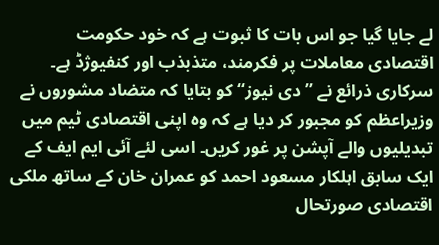لے جایا گیا جو اس بات کا ثبوت ہے کہ خود حکومت اقتصادی معاملات پر فکرمند، متذبذب اور کنفیوژڈ ہے۔ سرکاری ذرائع نے ’’دی نیوز‘‘ کو بتایا کہ متضاد مشوروں نے وزیراعظم کو مجبور کر دیا ہے کہ وہ اپنی اقتصادی ٹیم میں تبدیلیوں والے آپشن پر غور کریں۔ اسی لئے آئی ایم ایف کے ایک سابق اہلکار مسعود احمد کو عمران خان کے ساتھ ملکی اقتصادی صورتحال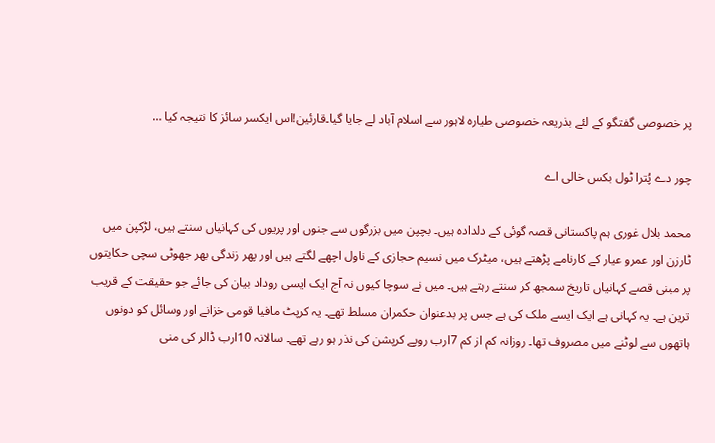پر خصوصی گفتگو کے لئے بذریعہ خصوصی طیارہ لاہور سے اسلام آباد لے جایا گیا۔قارئین!اس ایکسر سائز کا نتیجہ کیا …

چور دے پُترا ٹول بکس خالی اے

محمد بلال غوری ہم پاکستانی قصہ گوئی کے دلدادہ ہیں۔ بچپن میں بزرگوں سے جنوں اور پریوں کی کہانیاں سنتے ہیں، لڑکپن میں ٹارزن اور عمرو عیار کے کارنامے پڑھتے ہیں، میٹرک میں نسیم حجازی کے ناول اچھے لگتے ہیں اور پھر زندگی بھر جھوٹی سچی حکایتوں پر مبنی قصے کہانیاں تاریخ سمجھ کر سنتے رہتے ہیں۔ میں نے سوچا کیوں نہ آج ایک ایسی روداد بیان کی جائے جو حقیقت کے قریب ترین ہے۔ یہ کہانی ہے ایک ایسے ملک کی ہے جس پر بدعنوان حکمران مسلط تھے۔ یہ کرپٹ مافیا قومی خزانے اور وسائل کو دونوں ہاتھوں سے لوٹنے میں مصروف تھا۔ روزانہ کم از کم 7ارب روپے کرپشن کی نذر ہو رہے تھے۔ سالانہ 10ارب ڈالر کی منی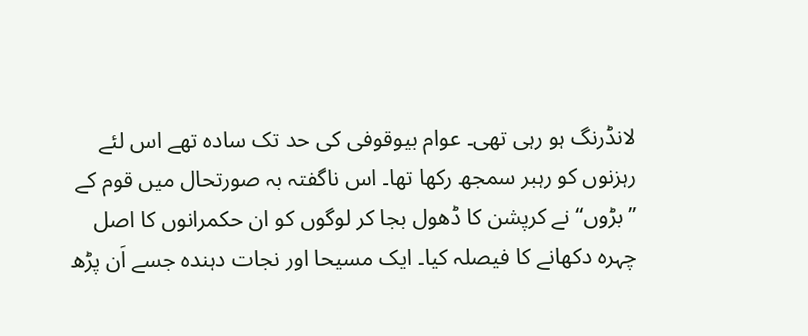لانڈرنگ ہو رہی تھی۔ عوام بیوقوفی کی حد تک سادہ تھے اس لئے رہزنوں کو رہبر سمجھ رکھا تھا۔ اس ناگفتہ بہ صورتحال میں قوم کے ’’بڑوں‘‘ نے کرپشن کا ڈھول بجا کر لوگوں کو ان حکمرانوں کا اصل چہرہ دکھانے کا فیصلہ کیا۔ ایک مسیحا اور نجات دہندہ جسے اَن پڑھ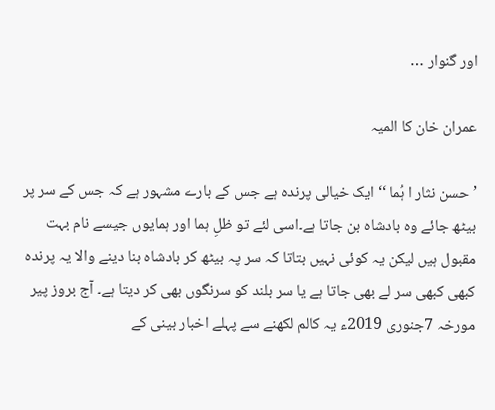اور گنوار …

عمران خان کا المیہ

’ حسن نثار ا ہُما ‘‘ ایک خیالی پرندہ ہے جس کے بارے مشہور ہے کہ جس کے سر پر بیٹھ جائے وہ بادشاہ بن جاتا ہے۔اسی لئے تو ظلِ ہما اور ہمایوں جیسے نام بہت مقبول ہیں لیکن یہ کوئی نہیں بتاتا کہ سر پہ بیٹھ کر بادشاہ بنا دینے والا یہ پرندہ کبھی کبھی سر لے بھی جاتا ہے یا سر بلند کو سرنگوں بھی کر دیتا ہے۔ آج بروز پیر مورخہ 7جنوری 2019ء یہ کالم لکھنے سے پہلے اخبار بینی کے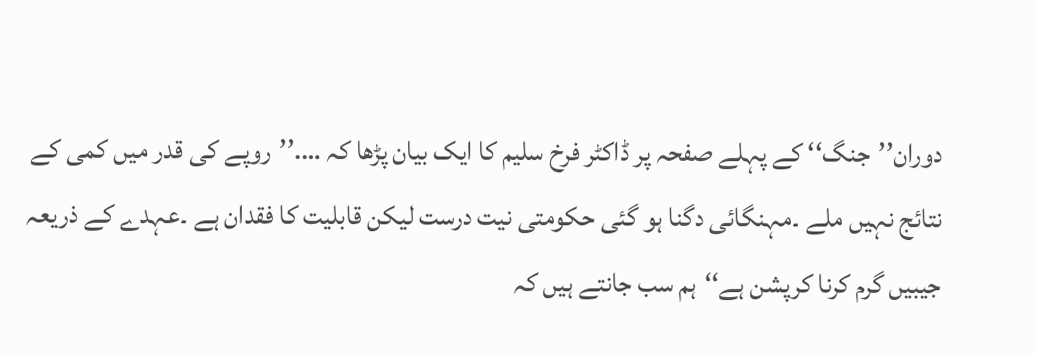دوران’’جنگ‘‘ کے پہلے صفحہ پر ڈاکٹر فرخ سلیم کا ایک بیان پڑھا کہ ….’’روپے کی قدر میں کمی کے نتائج نہیں ملے ۔مہنگائی دگنا ہو گئی حکومتی نیت درست لیکن قابلیت کا فقدان ہے ۔عہدے کے ذریعہ جیبیں گرم کرنا کرپشن ہے‘‘ہم سب جانتے ہیں کہ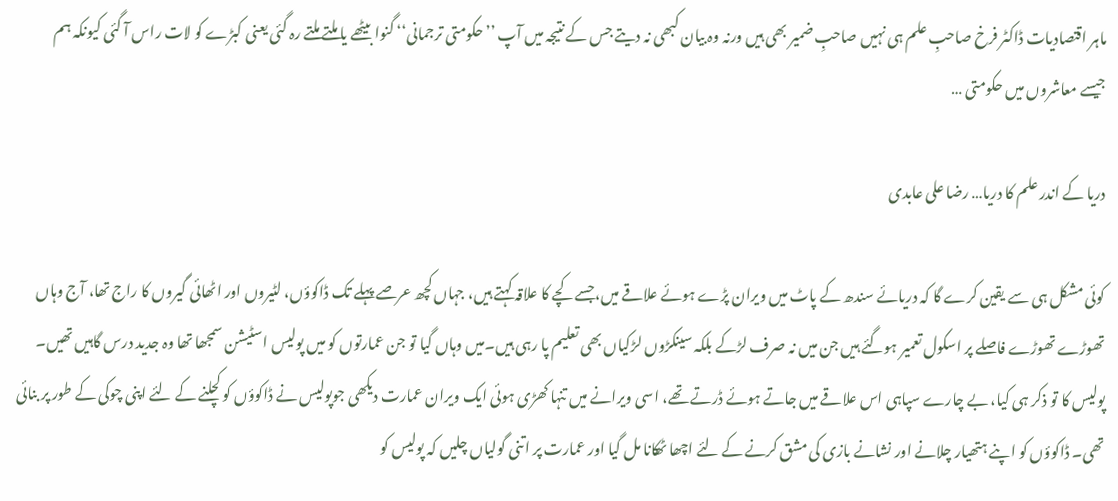ماہر اقتصادیات ڈاکٹر فرخ صاحبِ علم ہی نہیں صاحبِ ضمیر بھی ہیں ورنہ وہ بیان کبھی نہ دیتے جس کے نتیجہ میں آپ ’’حکومتی ترجمانی‘‘ گنوا بیٹھے یا ملتے ملتے رہ گئی یعنی کبڑے کو لات راس آ گئی کیونکہ ہم جیسے معاشروں میں حکومتی …

دریا کے اندر علم کا دریا… رضا علی عابدی

کوئی مشکل ہی سے یقین کرے گا کہ دریائے سندھ کے پاٹ میں ویران پڑے ہوئے علاقے میں،جسے کچے کا علاقہ کہتے ہیں، جہاں کچھ عرصے پہلے تک ڈاکوؤں، لٹیروں اور اٹھائی گیروں کا راج تھا، آج وہاں تھوڑے تھوڑے فاصلے پر اسکول تعمیر ہوگئے ہیں جن میں نہ صرف لڑکے بلکہ سینکڑوں لڑکیاں بھی تعلیم پا رہی ہیں۔میں وہاں گیا تو جن عمارتوں کو میں پولیس اسٹیشن سمجھا تھا وہ جدید درس گاہیں تھیں۔ پولیس کا تو ذکر ہی کیا، بے چارے سپاہی اس علاقے میں جاتے ہوئے ڈرتے تھے، اسی ویرانے میں تنہا کھڑی ہوئی ایک ویران عمارت دیکھی جوپولیس نے ڈاکوؤں کو کچلنے کے لئے اپنی چوکی کے طور پر بنائی تھی۔ ڈاکوؤں کو اپنے ہتھیار چلانے اور نشانے بازی کی مشق کرنے کے لئے اچھا ٹھکانا مل گیا اور عمارت پر اتنی گولیاں چلیں کہ پولیس کو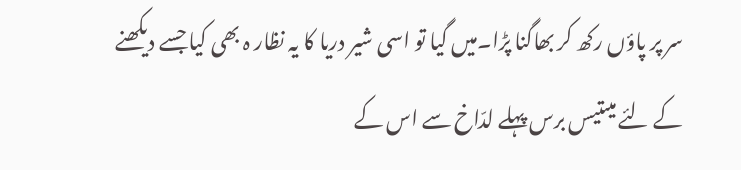سر پر پاؤں رکھ کر بھاگنا پڑا۔میں گیا تو اسی شیر دریا کا یہ نظار ہ بھی کیا جسے دیکھنے کے لئے میںتیس برس پہلے لدّاخ سے اس کے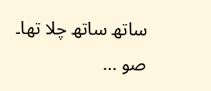ساتھ ساتھ چلا تھا۔ صو …